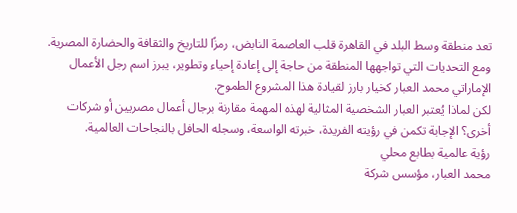تعد منطقة وسط البلد في القاهرة قلب العاصمة النابض، رمزًا للتاريخ والثقافة والحضارة المصرية.
ومع التحديات التي تواجهها المنطقة من حاجة إلى إعادة إحياء وتطوير، يبرز اسم رجل الأعمال الإماراتي محمد العبار كخيار بارز لقيادة هذا المشروع الطموح.
لكن لماذا يُعتبر العبار الشخصية المثالية لهذه المهمة مقارنة برجال أعمال مصريين أو شركات أخرى؟ الإجابة تكمن في رؤيته الفريدة، خبرته الواسعة، وسجله الحافل بالنجاحات العالمية.
رؤية عالمية بطابع محلي
محمد العبار، مؤسس شركة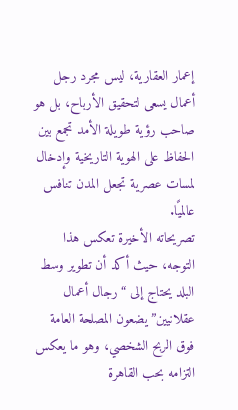إعمار العقارية، ليس مجرد رجل أعمال يسعى لتحقيق الأرباح، بل هو صاحب رؤية طويلة الأمد تجمع بين الحفاظ على الهوية التاريخية وإدخال لمسات عصرية تجعل المدن تنافس عالميًا.
تصريحاته الأخيرة تعكس هذا التوجه، حيث أكد أن تطوير وسط البلد يحتاج إلى “رجال أعمال عقلانيين” يضعون المصلحة العامة فوق الربح الشخصي، وهو ما يعكس التزامه بحب القاهرة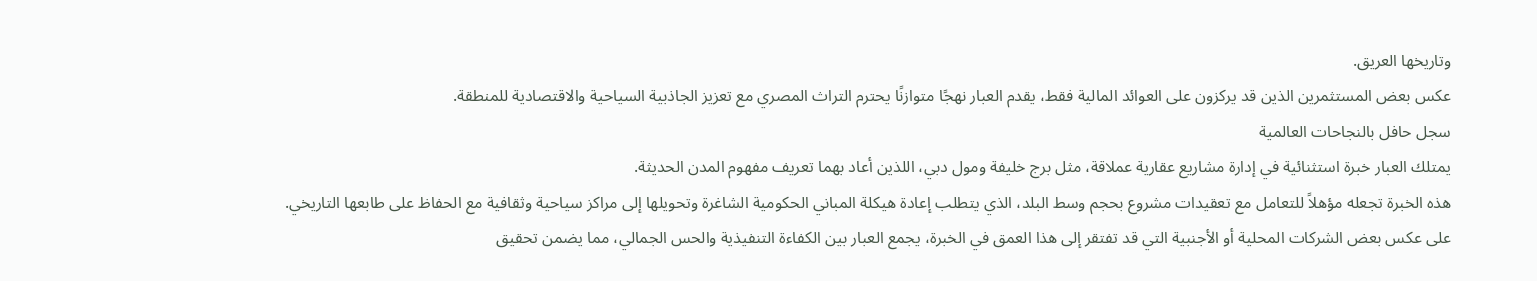وتاريخها العريق.
عكس بعض المستثمرين الذين قد يركزون على العوائد المالية فقط، يقدم العبار نهجًا متوازنًا يحترم التراث المصري مع تعزيز الجاذبية السياحية والاقتصادية للمنطقة.
سجل حافل بالنجاحات العالمية
يمتلك العبار خبرة استثنائية في إدارة مشاريع عقارية عملاقة، مثل برج خليفة ومول دبي، اللذين أعاد بهما تعريف مفهوم المدن الحديثة.
هذه الخبرة تجعله مؤهلاً للتعامل مع تعقيدات مشروع بحجم وسط البلد، الذي يتطلب إعادة هيكلة المباني الحكومية الشاغرة وتحويلها إلى مراكز سياحية وثقافية مع الحفاظ على طابعها التاريخي.
على عكس بعض الشركات المحلية أو الأجنبية التي قد تفتقر إلى هذا العمق في الخبرة، يجمع العبار بين الكفاءة التنفيذية والحس الجمالي، مما يضمن تحقيق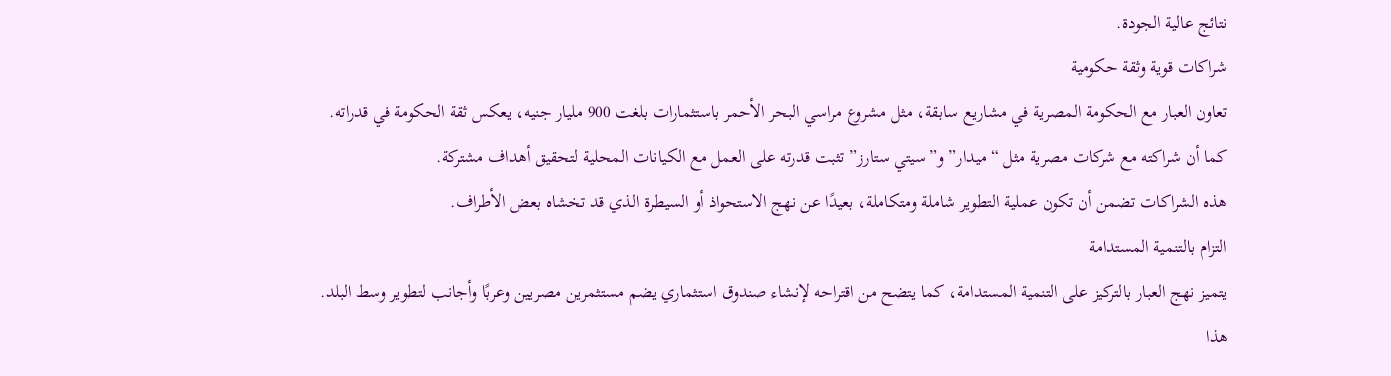نتائج عالية الجودة.
شراكات قوية وثقة حكومية
تعاون العبار مع الحكومة المصرية في مشاريع سابقة، مثل مشروع مراسي البحر الأحمر باستثمارات بلغت 900 مليار جنيه، يعكس ثقة الحكومة في قدراته.
كما أن شراكته مع شركات مصرية مثل “ميدار” و”سيتي ستارز” تثبت قدرته على العمل مع الكيانات المحلية لتحقيق أهداف مشتركة.
هذه الشراكات تضمن أن تكون عملية التطوير شاملة ومتكاملة، بعيدًا عن نهج الاستحواذ أو السيطرة الذي قد تخشاه بعض الأطراف.
التزام بالتنمية المستدامة
يتميز نهج العبار بالتركيز على التنمية المستدامة، كما يتضح من اقتراحه لإنشاء صندوق استثماري يضم مستثمرين مصريين وعربًا وأجانب لتطوير وسط البلد.
هذا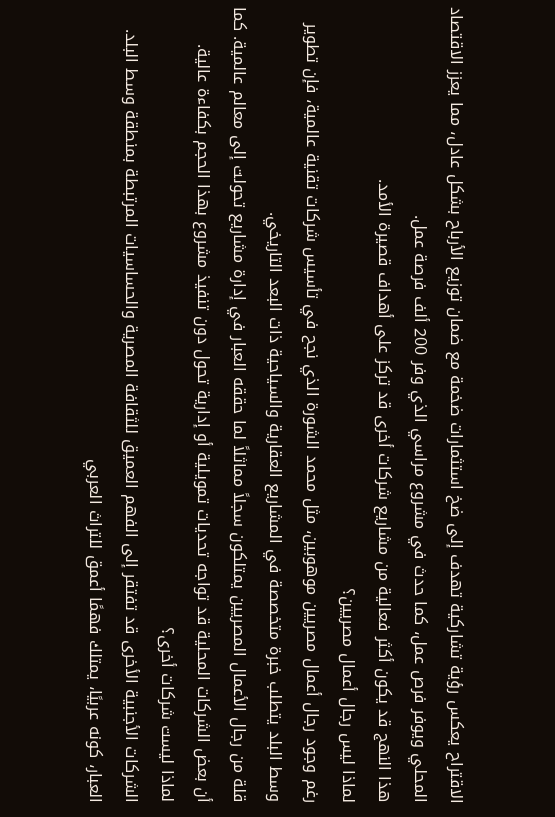الاقتراح يعكس رؤية تشاركية تهدف إلى ضخ استثمارات ضخمة مع ضمان توزيع الأرباح بشكل عادل، مما يعزز الاقتصاد المحلي ويوفر فرص عمل، كما حدث في مشروع مراسي الذي وفر 200 ألف فرصة عمل.
هذا النهج قد يكون أكثر فعالية من مشاريع شركات أخرى قد تركز على أهداف قصيرة الأمد.
لماذا ليس رجال أعمال مصريين؟
رغم وجود رجال أعمال مصريين موهوبين، مثل محمد الشورة الذي نجح في تأسيس شركات تقنية عالمية، فإن تطوير وسط البلد يتطلب خبرة متخصصة في المشاريع العقارية والسياحية ذات البعد التاريخي.
قلة من رجال الأعمال المصريين يمتلكون سجلاً مماثلاً لما حققه العبار في إدارة مشاريع تحولت إلى معالم عالمية. كما أن بعض الشركات المحلية قد تواجه تحديات تمويلية أو إدارية تحول دون تنفيذ مشروع بهذا الحجم بكفاءة عالية.
لماذا ليست شركات أخرى؟
الشركات الأجنبية الأخرى قد تفتقر إلى الفهم العميق للثقافة المصرية والحساسيات المرتبطة بمنطقة وسط البلد.
العبار، كونه عربيًا، يمتلك فهمًا أعمق للتراث العربي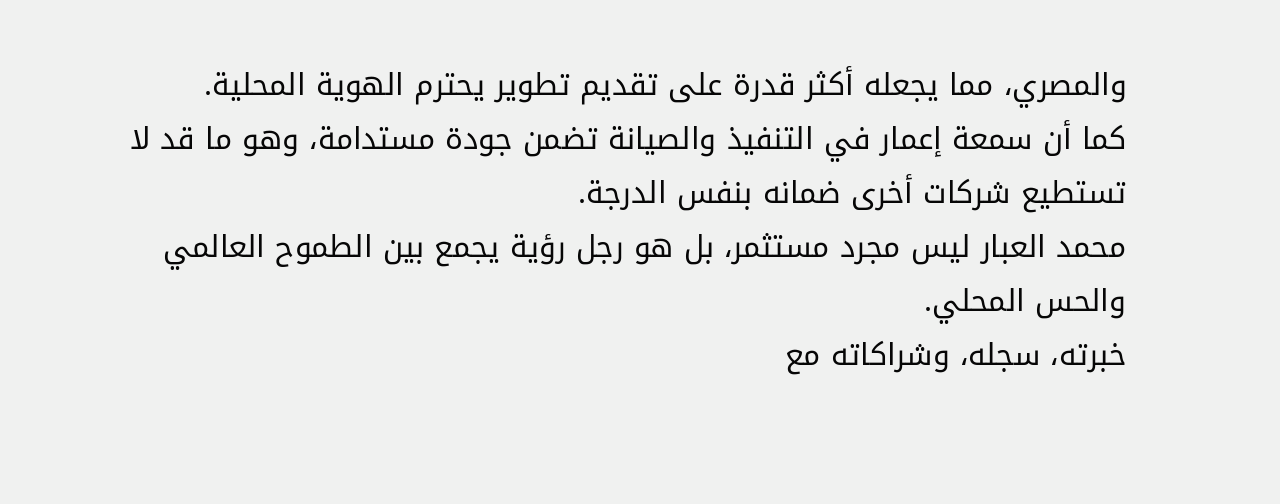والمصري، مما يجعله أكثر قدرة على تقديم تطوير يحترم الهوية المحلية.
كما أن سمعة إعمار في التنفيذ والصيانة تضمن جودة مستدامة، وهو ما قد لا تستطيع شركات أخرى ضمانه بنفس الدرجة.
محمد العبار ليس مجرد مستثمر، بل هو رجل رؤية يجمع بين الطموح العالمي والحس المحلي.
خبرته، سجله، وشراكاته مع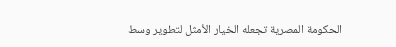الحكومة المصرية تجعله الخيار الأمثل لتطوير وسط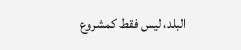البلد، ليس فقط كمشروع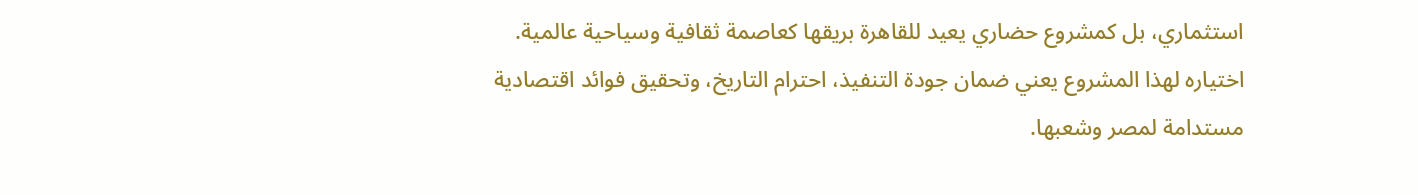استثماري، بل كمشروع حضاري يعيد للقاهرة بريقها كعاصمة ثقافية وسياحية عالمية.
اختياره لهذا المشروع يعني ضمان جودة التنفيذ، احترام التاريخ، وتحقيق فوائد اقتصادية مستدامة لمصر وشعبها.